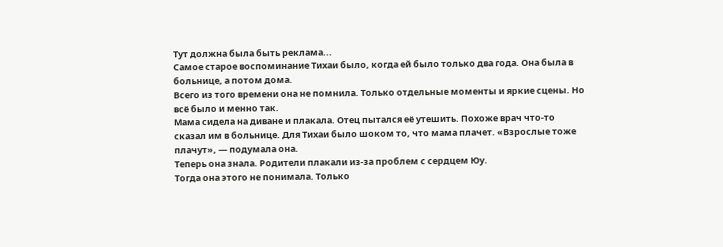Тут должна была быть реклама...
Самое старое воспоминание Тихаи было, когда ей было только два года. Она была в больнице, а потом дома.
Всего из того времени она не помнила. Только отдельные моменты и яркие сцены. Но всё было и менно так.
Мама сидела на диване и плакала. Отец пытался её утешить. Похоже врач что-то сказал им в больнице. Для Тихаи было шоком то, что мама плачет. «Взрослые тоже плачут», — подумала она.
Теперь она знала. Родители плакали из-за проблем с сердцем Юу.
Тогда она этого не понимала. Только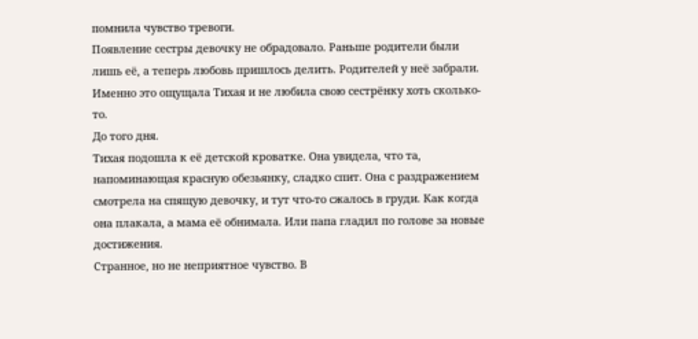помнила чувство тревоги.
Появление сестры девочку не обрадовало. Раньше родители были лишь её, а теперь любовь пришлось делить. Родителей у неё забрали. Именно это ощущала Тихая и не любила свою сестрёнку хоть сколько-то.
До того дня.
Тихая подошла к её детской кроватке. Она увидела, что та, напоминающая красную обезьянку, сладко спит. Она с раздражением смотрела на спящую девочку, и тут что-то сжалось в груди. Как когда она плакала, а мама её обнимала. Или папа гладил по голове за новые достижения.
Странное, но не неприятное чувство. В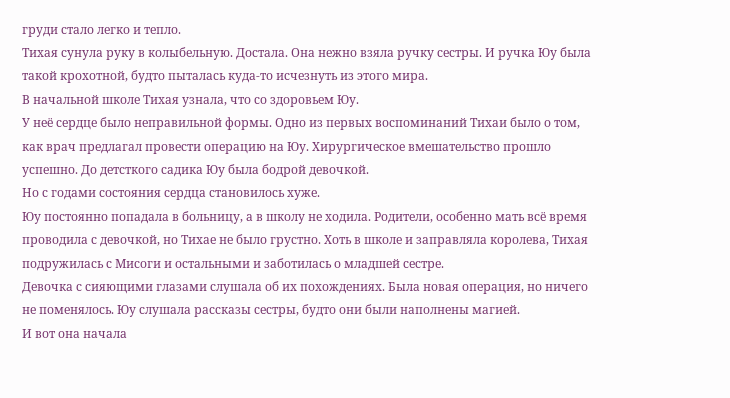груди стало легко и тепло.
Тихая сунула руку в колыбельную. Достала. Она нежно взяла ручку сестры. И ручка Юу была такой крохотной, будто пыталась куда-то исчезнуть из этого мира.
В начальной школе Тихая узнала, что со здоровьем Юу.
У неё сердце было неправильной формы. Одно из первых воспоминаний Тихаи было о том, как врач предлагал провести операцию на Юу. Хирургическое вмешательство прошло успешно. До детсткого садика Юу была бодрой девочкой.
Но с годами состояния сердца становилось хуже.
Юу постоянно попадала в больницу, а в школу не ходила. Родители, особенно мать всё время проводила с девочкой, но Тихае не было грустно. Хоть в школе и заправляла королева, Тихая подружилась с Мисоги и остальными и заботилась о младшей сестре.
Девочка с сияющими глазами слушала об их похождениях. Была новая операция, но ничего не поменялось. Юу слушала рассказы сестры, будто они были наполнены магией.
И вот она начала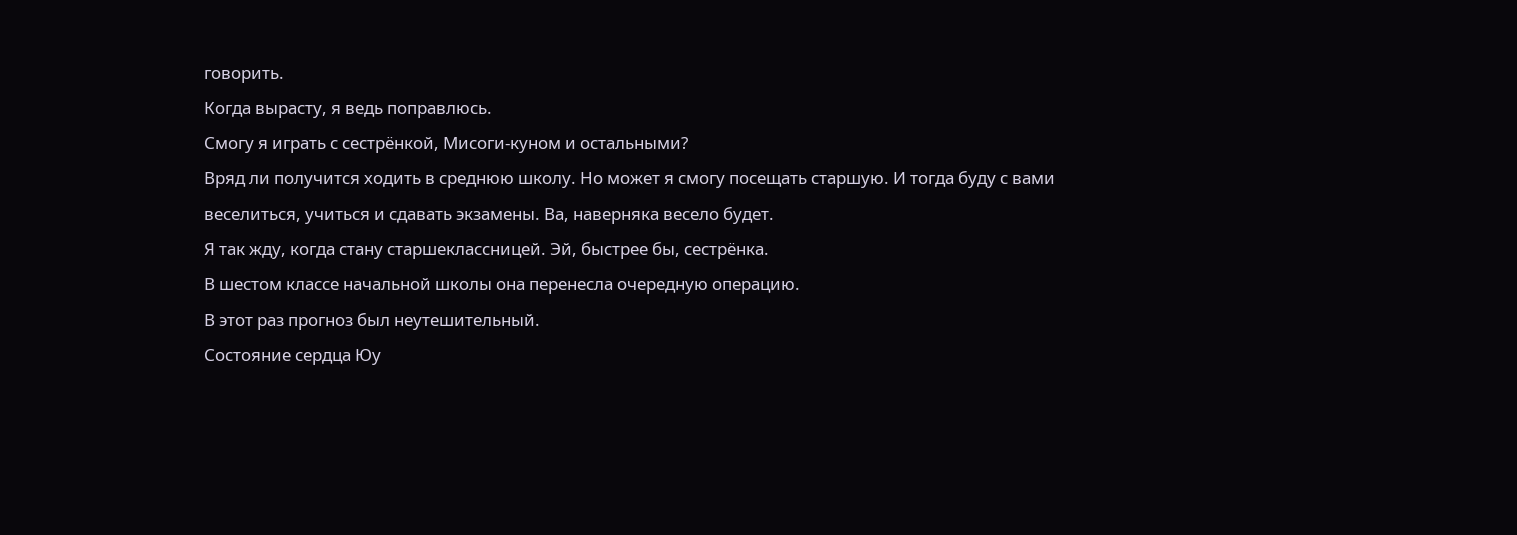говорить.
Когда вырасту, я ведь поправлюсь.
Смогу я играть с сестрёнкой, Мисоги-куном и остальными?
Вряд ли получится ходить в среднюю школу. Но может я смогу посещать старшую. И тогда буду с вами веселиться, учиться и сдавать экзамены. Ва, наверняка весело будет.
Я так жду, когда стану старшеклассницей. Эй, быстрее бы, сестрёнка.
В шестом классе начальной школы она перенесла очередную операцию.
В этот раз прогноз был неутешительный.
Состояние сердца Юу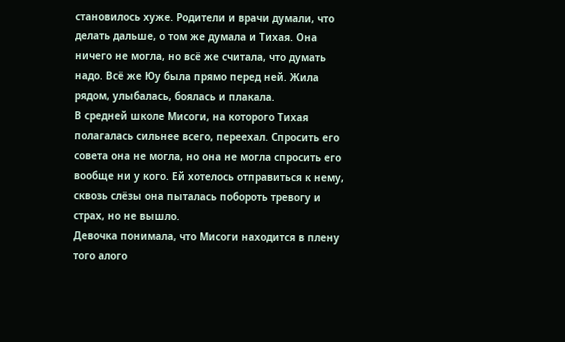становилось хуже. Родители и врачи думали, что делать дальше, о том же думала и Тихая. Она ничего не могла, но всё же считала, что думать надо. Всё же Юу была прямо перед ней. Жила рядом, улыбалась, боялась и плакала.
В средней школе Мисоги, на которого Тихая полагалась сильнее всего, переехал. Спросить его совета она не могла, но она не могла спросить его вообще ни у кого. Ей хотелось отправиться к нему, сквозь слёзы она пыталась побороть тревогу и страх, но не вышло.
Девочка понимала, что Мисоги находится в плену того алого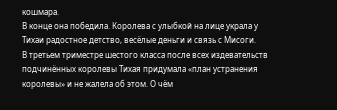кошмара.
В конце она победила. Королева с улыбкой на лице украла у Тихаи радостное детство, весёлые деньги и связь с Мисоги.
В третьем триместре шестого класса после всех издевательств подчинённых королевы Тихая придумала «план устранения королевы» и не жалела об этом. О чём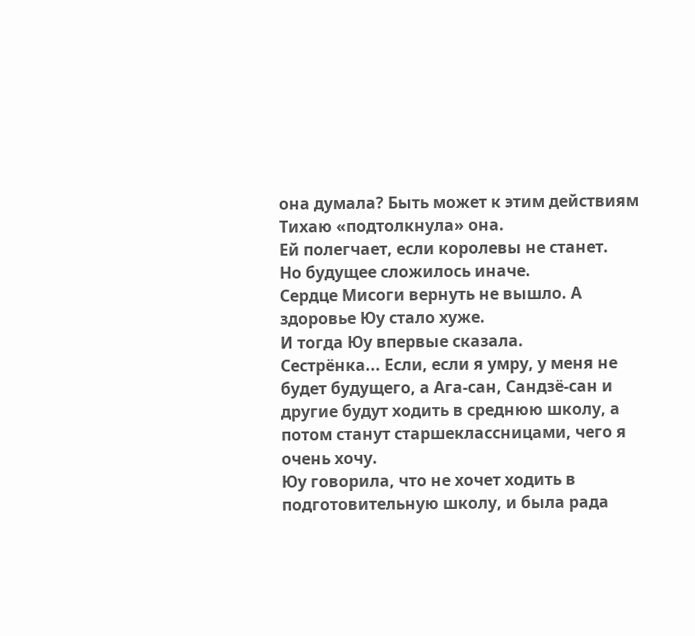она думала? Быть может к этим действиям Тихаю «подтолкнула» она.
Ей полегчает, если королевы не станет.
Но будущее сложилось иначе.
Сердце Мисоги вернуть не вышло. А здоровье Юу стало хуже.
И тогда Юу впервые сказала.
Сестрёнка... Если, если я умру, у меня не будет будущего, а Ага-сан, Сандзё-сан и другие будут ходить в среднюю школу, а потом станут старшеклассницами, чего я очень хочу.
Юу говорила, что не хочет ходить в подготовительную школу, и была рада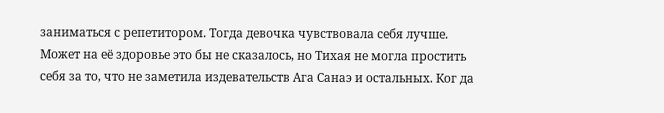заниматься с репетитором. Тогда девочка чувствовала себя лучше. Может на её здоровье это бы не сказалось, но Тихая не могла простить себя за то, что не заметила издевательств Ага Санаэ и остальных. Ког да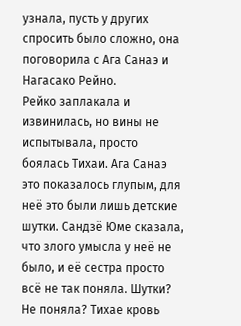узнала, пусть у других спросить было сложно, она поговорила с Ага Санаэ и Нагасако Рейно.
Рейко заплакала и извинилась, но вины не испытывала, просто боялась Тихаи. Ага Санаэ это показалось глупым, для неё это были лишь детские шутки. Сандзё Юме сказала, что злого умысла у неё не было, и её сестра просто всё не так поняла. Шутки? Не поняла? Тихае кровь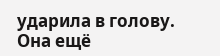ударила в голову.
Она ещё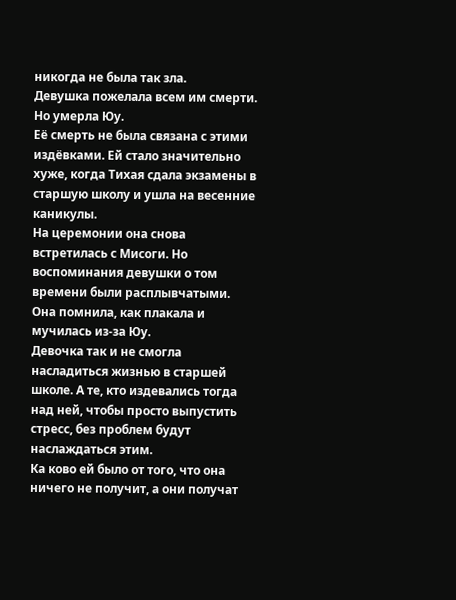никогда не была так зла.
Девушка пожелала всем им смерти.
Но умерла Юу.
Её смерть не была связана с этими издёвками. Ей стало значительно хуже, когда Тихая сдала экзамены в старшую школу и ушла на весенние каникулы.
На церемонии она снова встретилась с Мисоги. Но воспоминания девушки о том времени были расплывчатыми. Она помнила, как плакала и мучилась из-за Юу.
Девочка так и не смогла насладиться жизнью в старшей школе. А те, кто издевались тогда над ней, чтобы просто выпустить стресс, без проблем будут наслаждаться этим.
Ка ково ей было от того, что она ничего не получит, а они получат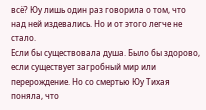всё? Юу лишь один раз говорила о том, что над ней издевались. Но и от этого легче не стало.
Если бы существовала душа. Было бы здорово, если существует загробный мир или перерождение. Но со смертью Юу Тихая поняла, что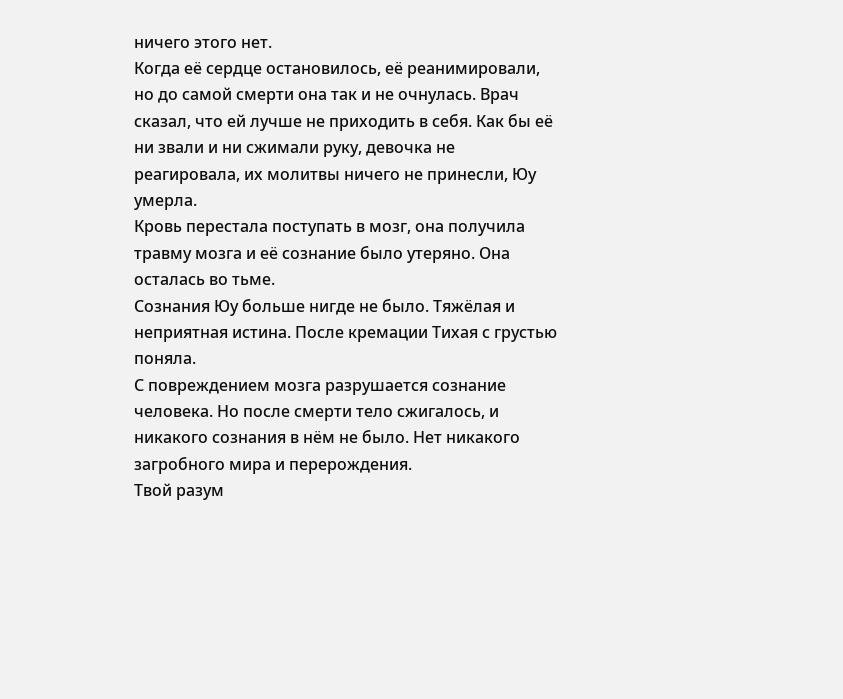ничего этого нет.
Когда её сердце остановилось, её реанимировали, но до самой смерти она так и не очнулась. Врач сказал, что ей лучше не приходить в себя. Как бы её ни звали и ни сжимали руку, девочка не реагировала, их молитвы ничего не принесли, Юу умерла.
Кровь перестала поступать в мозг, она получила травму мозга и её сознание было утеряно. Она осталась во тьме.
Сознания Юу больше нигде не было. Тяжёлая и неприятная истина. После кремации Тихая с грустью поняла.
С повреждением мозга разрушается сознание человека. Но после смерти тело сжигалось, и никакого сознания в нём не было. Нет никакого загробного мира и перерождения.
Твой разум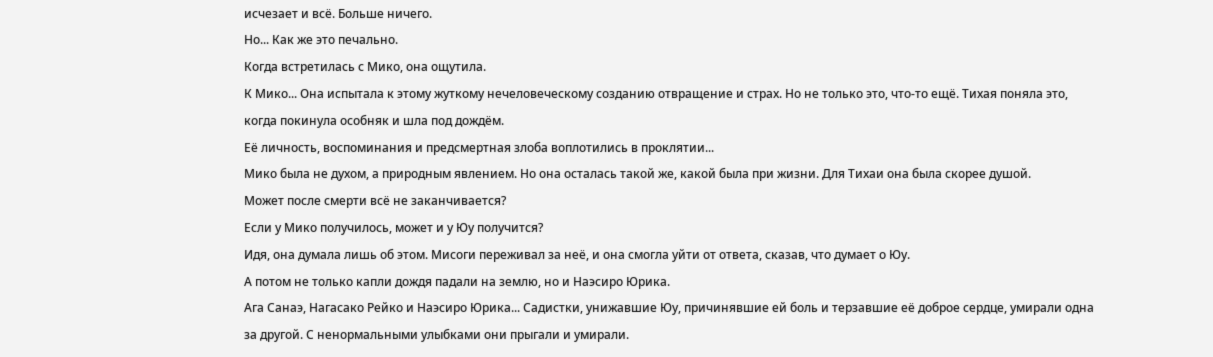исчезает и всё. Больше ничего.
Но... Как же это печально.
Когда встретилась с Мико, она ощутила.
К Мико... Она испытала к этому жуткому нечеловеческому созданию отвращение и страх. Но не только это, что-то ещё. Тихая поняла это, когда покинула особняк и шла под дождём.
Её личность, воспоминания и предсмертная злоба воплотились в проклятии...
Мико была не духом, а природным явлением. Но она осталась такой же, какой была при жизни. Для Тихаи она была скорее душой.
Может после смерти всё не заканчивается?
Если у Мико получилось, может и у Юу получится?
Идя, она думала лишь об этом. Мисоги переживал за неё, и она смогла уйти от ответа, сказав, что думает о Юу.
А потом не только капли дождя падали на землю, но и Наэсиро Юрика.
Ага Санаэ, Нагасако Рейко и Наэсиро Юрика... Садистки, унижавшие Юу, причинявшие ей боль и терзавшие её доброе сердце, умирали одна за другой. С ненормальными улыбками они прыгали и умирали.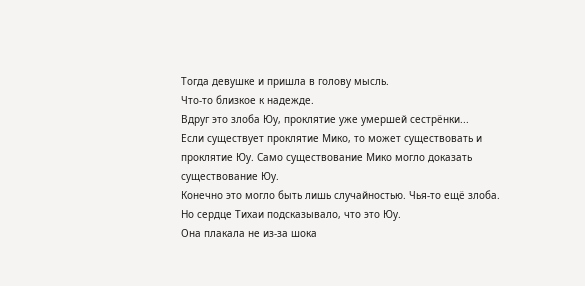Тогда девушке и пришла в голову мысль.
Что-то близкое к надежде.
Вдруг это злоба Юу, проклятие уже умершей сестрёнки...
Если существует проклятие Мико, то может существовать и проклятие Юу. Само существование Мико могло доказать существование Юу.
Конечно это могло быть лишь случайностью. Чья-то ещё злоба.
Но сердце Тихаи подсказывало, что это Юу.
Она плакала не из-за шока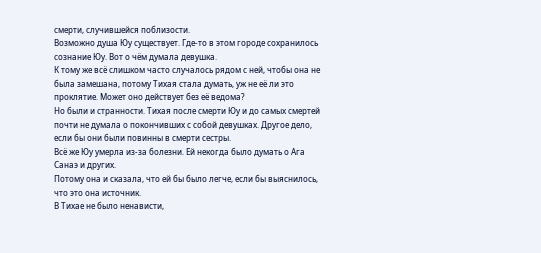смерти, случившейся поблизости.
Возможно душа Юу существует. Где-то в этом городе сохранилось сознание Юу. Вот о чём думала девушка.
К тому же всё слишком часто случалось рядом с ней, чтобы она не была замешана, потому Тихая стала думать, уж не её ли это проклятие. Может оно действует без её ведома?
Но были и странности. Тихая после смерти Юу и до самых смертей почти не думала о покончивших с собой девушках. Другое дело, если бы они были повинны в смерти сестры.
Всё же Юу умерла из-за болезни. Ей некогда было думать о Ага Санаэ и других.
Потому она и сказала, что ей бы было легче, если бы выяснилось, что это она источник.
В Тихае не было ненависти,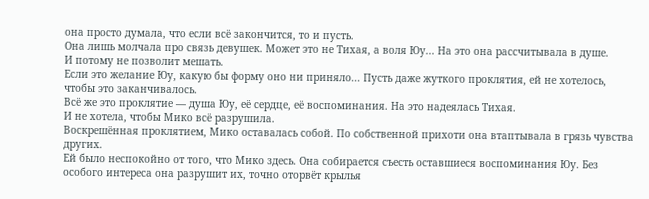она просто думала, что если всё закончится, то и пусть.
Она лишь молчала про связь девушек. Может это не Тихая, а воля Юу... На это она рассчитывала в душе.
И потому не позволит мешать.
Если это желание Юу, какую бы форму оно ни приняло... Пусть даже жуткого проклятия, ей не хотелось, чтобы это заканчивалось.
Всё же это проклятие — душа Юу, её сердце, её воспоминания. На это надеялась Тихая.
И не хотела, чтобы Мико всё разрушила.
Воскрешённая проклятием, Мико оставалась собой. По собственной прихоти она втаптывала в грязь чувства других.
Ей было неспокойно от того, что Мико здесь. Она собирается съесть оставшиеся воспоминания Юу. Без особого интереса она разрушит их, точно оторвёт крылья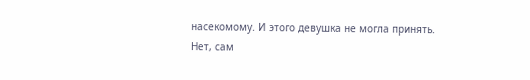насекомому. И этого девушка не могла принять.
Нет, сам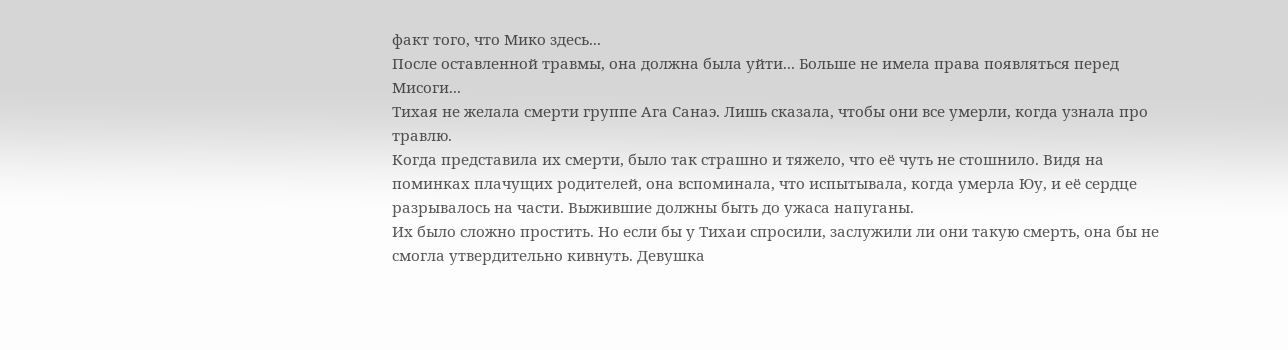факт того, что Мико здесь...
После оставленной травмы, она должна была уйти... Больше не имела права появляться перед Мисоги...
Тихая не желала смерти группе Ага Санаэ. Лишь сказала, чтобы они все умерли, когда узнала про травлю.
Когда представила их смерти, было так страшно и тяжело, что её чуть не стошнило. Видя на поминках плачущих родителей, она вспоминала, что испытывала, когда умерла Юу, и её сердце разрывалось на части. Выжившие должны быть до ужаса напуганы.
Их было сложно простить. Но если бы у Тихаи спросили, заслужили ли они такую смерть, она бы не смогла утвердительно кивнуть. Девушка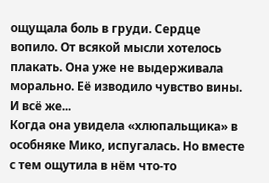ощущала боль в груди. Сердце вопило. От всякой мысли хотелось плакать. Она уже не выдерживала морально. Её изводило чувство вины.
И всё же...
Когда она увидела «хлюпальщика» в особняке Мико, испугалась. Но вместе с тем ощутила в нём что-то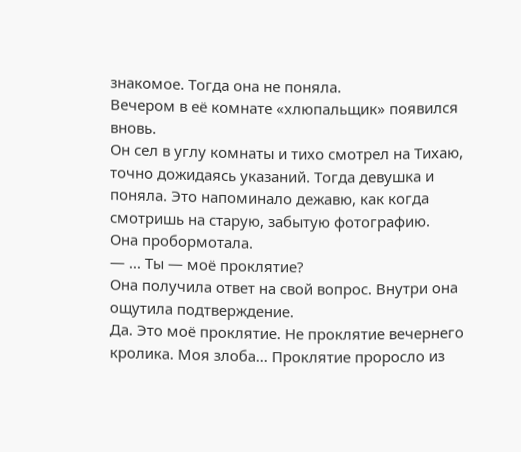знакомое. Тогда она не поняла.
Вечером в её комнате «хлюпальщик» появился вновь.
Он сел в углу комнаты и тихо смотрел на Тихаю, точно дожидаясь указаний. Тогда девушка и поняла. Это напоминало дежавю, как когда смотришь на старую, забытую фотографию.
Она пробормотала.
— ... Ты — моё проклятие?
Она получила ответ на свой вопрос. Внутри она ощутила подтверждение.
Да. Это моё проклятие. Не проклятие вечернего кролика. Моя злоба... Проклятие проросло из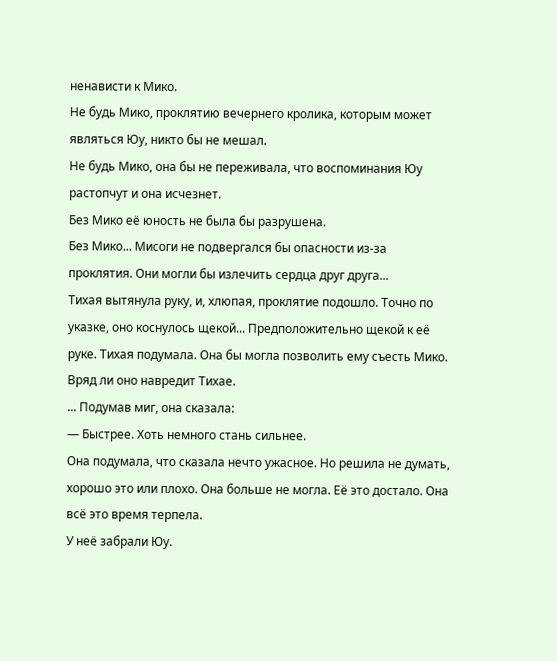ненависти к Мико.
Не будь Мико, проклятию вечернего кролика, которым может являться Юу, никто бы не мешал.
Не будь Мико, она бы не переживала, что воспоминания Юу растопчут и она исчезнет.
Без Мико её юность не была бы разрушена.
Без Мико... Мисоги не подвергался бы опасности из-за проклятия. Они могли бы излечить сердца друг друга...
Тихая вытянула руку, и, хлюпая, проклятие подошло. Точно по указке, оно коснулось щекой... Предположительно щекой к её руке. Тихая подумала. Она бы могла позволить ему съесть Мико. Вряд ли оно навредит Тихае.
... Подумав миг, она сказала:
— Быстрее. Хоть немного стань сильнее.
Она подумала, что сказала нечто ужасное. Но решила не думать, хорошо это или плохо. Она больше не могла. Её это достало. Она всё это время терпела.
У неё забрали Юу.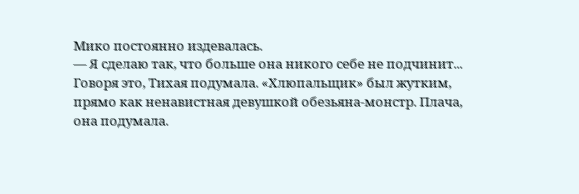Мико постоянно издевалась.
— Я сделаю так, что больше она никого себе не подчинит...
Говоря это, Тихая подумала. «Хлюпальщик» был жутким, прямо как ненавистная девушкой обезьяна-монстр. Плача, она подумала.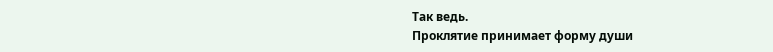Так ведь.
Проклятие принимает форму души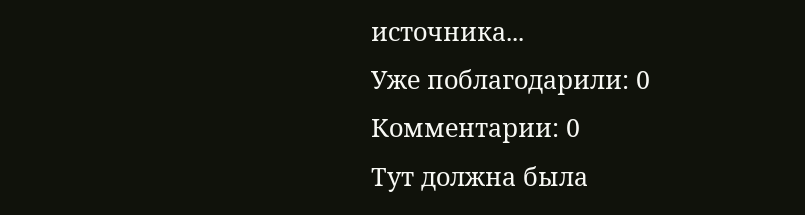источника...
Уже поблагодарили: 0
Комментарии: 0
Тут должна была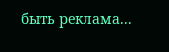быть реклама...